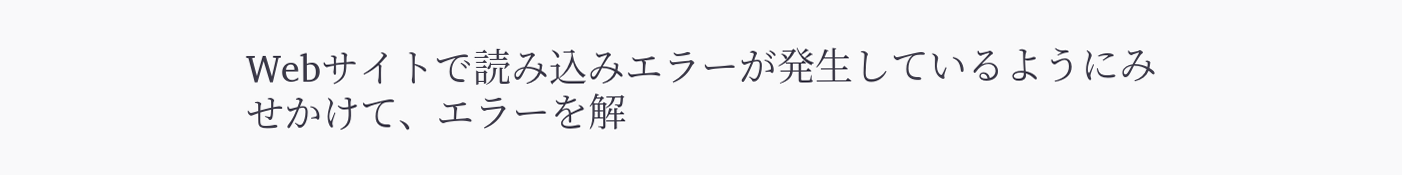Webサイトで読み込みエラーが発生しているようにみせかけて、エラーを解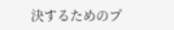決するためのプ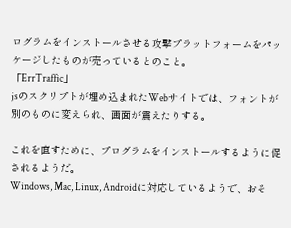ログラムをインストールさせる攻撃プラットフォームをパッケージしたものが売っているとのこと。
「ErrTraffic」
jsのスクリプトが埋め込まれたWebサイトでは、フォントが別のものに変えられ、画面が震えたりする。

これを直すために、プログラムをインストールするように促されるようだ。
Windows, Mac, Linux, Androidに対応しているようで、おそ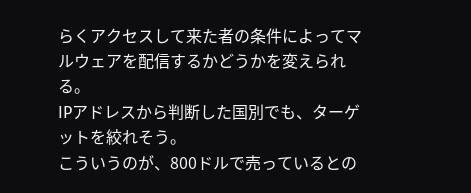らくアクセスして来た者の条件によってマルウェアを配信するかどうかを変えられる。
IPアドレスから判断した国別でも、ターゲットを絞れそう。
こういうのが、800ドルで売っているとの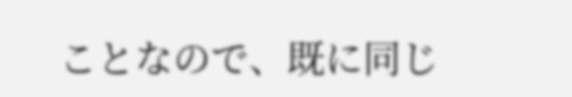ことなので、既に同じ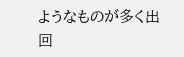ようなものが多く出回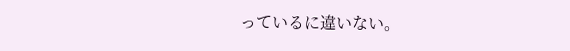っているに違いない。